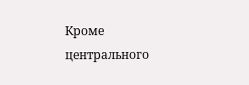Кроме центрального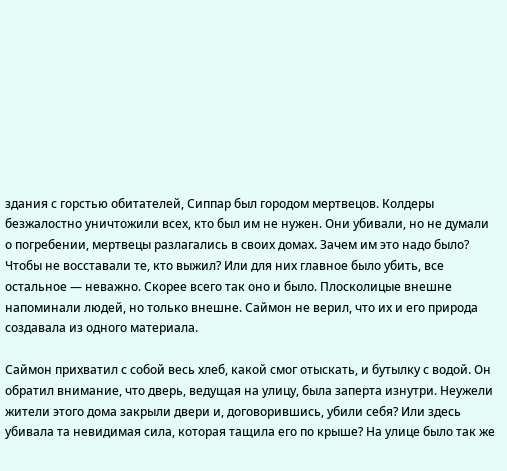здания с горстью обитателей, Сиппар был городом мертвецов. Колдеры безжалостно уничтожили всех, кто был им не нужен. Они убивали, но не думали о погребении, мертвецы разлагались в своих домах. Зачем им это надо было? Чтобы не восставали те, кто выжил? Или для них главное было убить, все остальное — неважно. Скорее всего так оно и было. Плосколицые внешне напоминали людей, но только внешне. Саймон не верил, что их и его природа создавала из одного материала.

Саймон прихватил с собой весь хлеб, какой смог отыскать, и бутылку с водой. Он обратил внимание, что дверь, ведущая на улицу, была заперта изнутри. Неужели жители этого дома закрыли двери и, договорившись, убили себя? Или здесь убивала та невидимая сила, которая тащила его по крыше? На улице было так же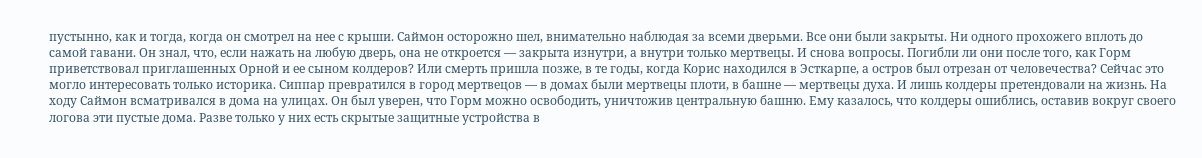пустынно, как и тогда, когда он смотрел на нее с крыши. Саймон осторожно шел, внимательно наблюдая за всеми дверьми. Все они были закрыты. Ни одного прохожего вплоть до самой гавани. Он знал, что, если нажать на любую дверь, она не откроется — закрыта изнутри, а внутри только мертвецы. И снова вопросы. Погибли ли они после того, как Горм приветствовал приглашенных Орной и ее сыном колдеров? Или смерть пришла позже, в те годы, когда Корис находился в Эсткарпе, а остров был отрезан от человечества? Сейчас это могло интересовать только историка. Сиппар превратился в город мертвецов — в домах были мертвецы плоти, в башне — мертвецы духа. И лишь колдеры претендовали на жизнь. На ходу Саймон всматривался в дома на улицах. Он был уверен, что Горм можно освободить, уничтожив центральную башню. Ему казалось, что колдеры ошиблись, оставив вокруг своего логова эти пустые дома. Разве только у них есть скрытые защитные устройства в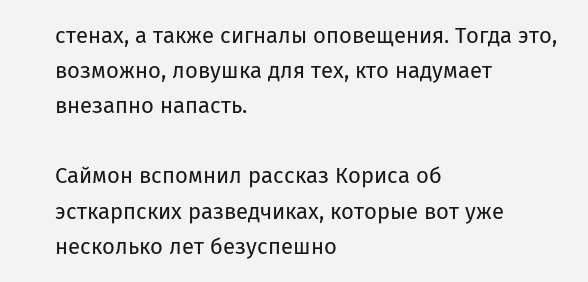стенах, а также сигналы оповещения. Тогда это, возможно, ловушка для тех, кто надумает внезапно напасть.

Саймон вспомнил рассказ Кориса об эсткарпских разведчиках, которые вот уже несколько лет безуспешно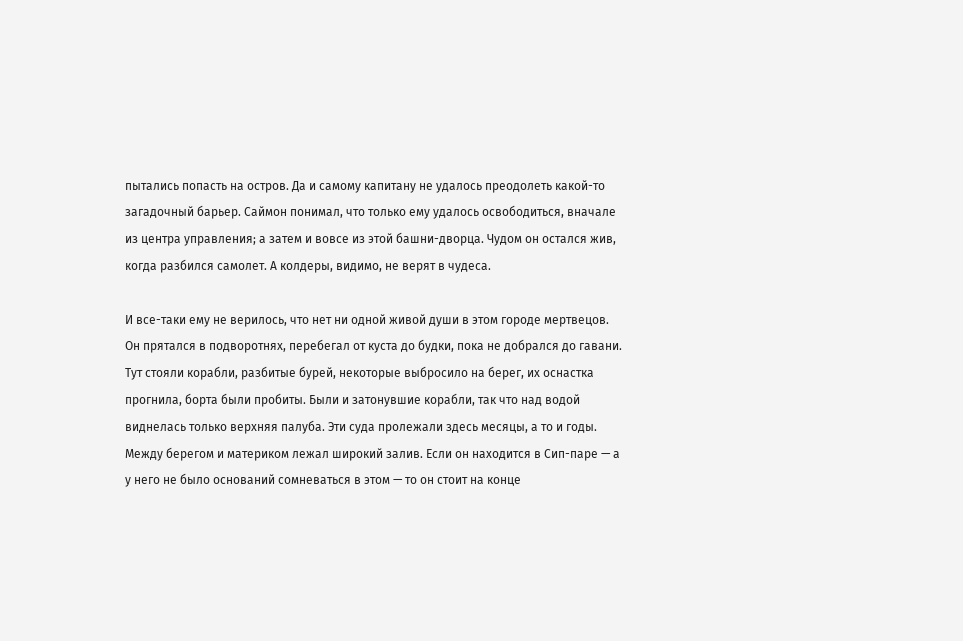пытались попасть на остров. Да и самому капитану не удалось преодолеть какой-то загадочный барьер. Саймон понимал, что только ему удалось освободиться, вначале из центра управления; а затем и вовсе из этой башни-дворца. Чудом он остался жив, когда разбился самолет. А колдеры, видимо, не верят в чудеса.

И все-таки ему не верилось, что нет ни одной живой души в этом городе мертвецов. Он прятался в подворотнях, перебегал от куста до будки, пока не добрался до гавани. Тут стояли корабли, разбитые бурей, некоторые выбросило на берег, их оснастка прогнила, борта были пробиты. Были и затонувшие корабли, так что над водой виднелась только верхняя палуба. Эти суда пролежали здесь месяцы, а то и годы. Между берегом и материком лежал широкий залив. Если он находится в Сип-паре — а у него не было оснований сомневаться в этом — то он стоит на конце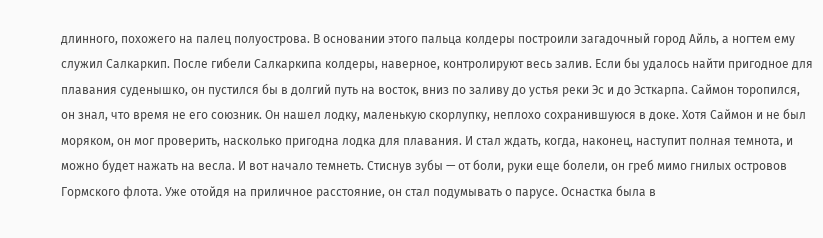длинного, похожего на палец полуострова. В основании этого пальца колдеры построили загадочный город Айль, а ногтем ему служил Салкаркип. После гибели Салкаркипа колдеры, наверное, контролируют весь залив. Если бы удалось найти пригодное для плавания суденышко, он пустился бы в долгий путь на восток, вниз по заливу до устья реки Эс и до Эсткарпа. Саймон торопился, он знал, что время не его союзник. Он нашел лодку, маленькую скорлупку, неплохо сохранившуюся в доке. Хотя Саймон и не был моряком, он мог проверить, насколько пригодна лодка для плавания. И стал ждать, когда, наконец, наступит полная темнота, и можно будет нажать на весла. И вот начало темнеть. Стиснув зубы — от боли, руки еще болели, он греб мимо гнилых островов Гормского флота. Уже отойдя на приличное расстояние, он стал подумывать о парусе. Оснастка была в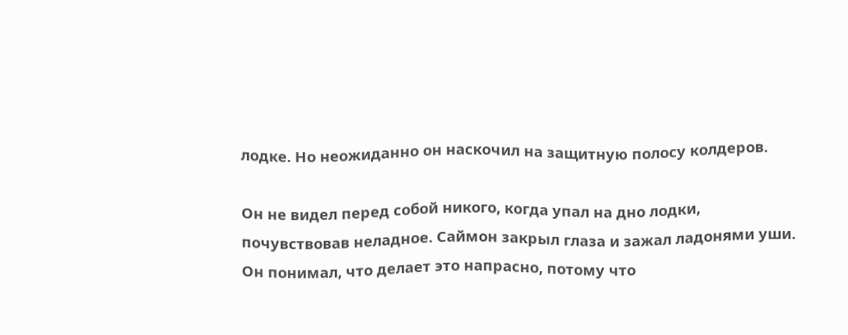лодке. Но неожиданно он наскочил на защитную полосу колдеров.

Он не видел перед собой никого, когда упал на дно лодки, почувствовав неладное. Саймон закрыл глаза и зажал ладонями уши. Он понимал, что делает это напрасно, потому что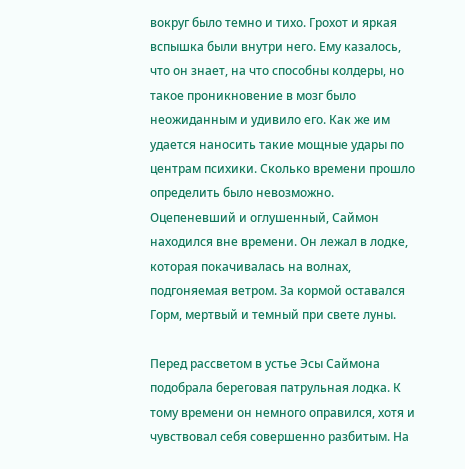вокруг было темно и тихо. Грохот и яркая вспышка были внутри него. Ему казалось, что он знает, на что способны колдеры, но такое проникновение в мозг было неожиданным и удивило его. Как же им удается наносить такие мощные удары по центрам психики. Сколько времени прошло определить было невозможно. Оцепеневший и оглушенный, Саймон находился вне времени. Он лежал в лодке, которая покачивалась на волнах, подгоняемая ветром. За кормой оставался Горм, мертвый и темный при свете луны.

Перед рассветом в устье Эсы Саймона подобрала береговая патрульная лодка. К тому времени он немного оправился, хотя и чувствовал себя совершенно разбитым. На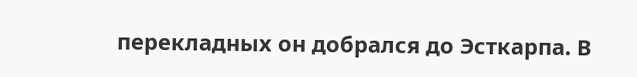перекладных он добрался до Эсткарпа. В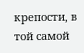крепости, в той самой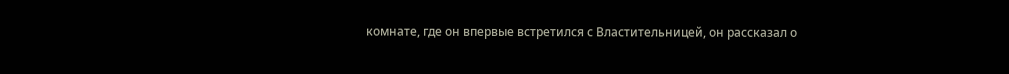комнате, где он впервые встретился с Властительницей, он рассказал о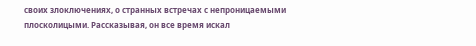своих злоключениях, о странных встречах с непроницаемыми плосколицыми. Рассказывая, он все время искал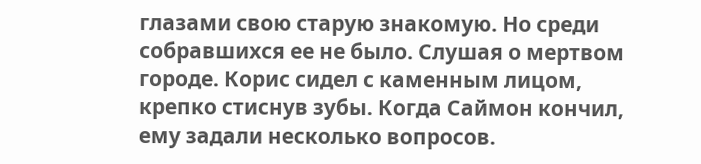глазами свою старую знакомую. Но среди собравшихся ее не было. Слушая о мертвом городе. Корис сидел с каменным лицом, крепко стиснув зубы. Когда Саймон кончил, ему задали несколько вопросов.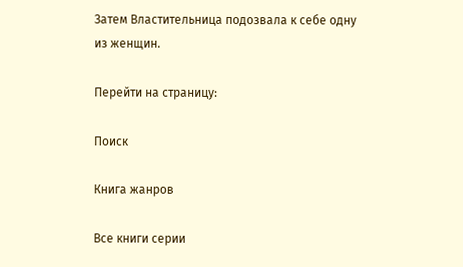Затем Властительница подозвала к себе одну из женщин.

Перейти на страницу:

Поиск

Книга жанров

Все книги серии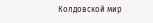Колдовской мир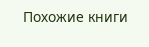Похожие книги